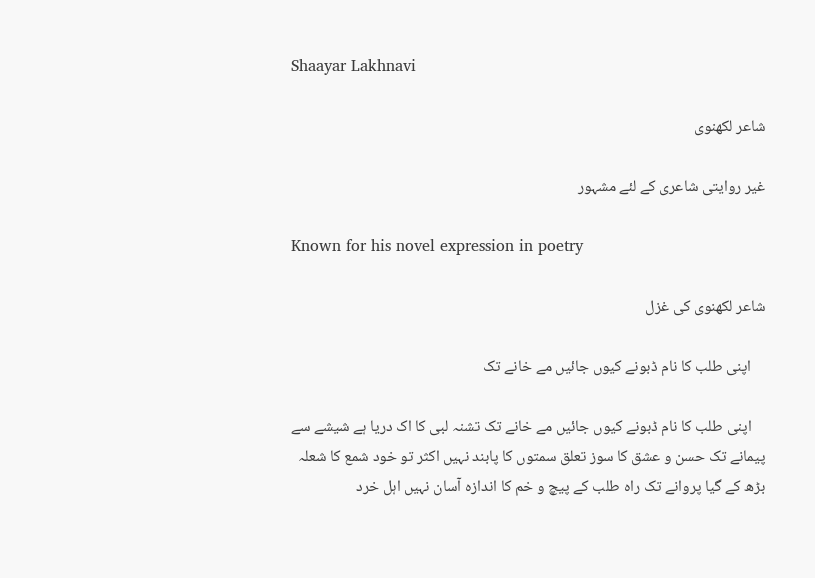Shaayar Lakhnavi

شاعر لکھنوی

غیر روایتی شاعری کے لئے مشہور

Known for his novel expression in poetry

شاعر لکھنوی کی غزل

    اپنی طلب کا نام ڈبونے کیوں جائیں مے خانے تک

    اپنی طلب کا نام ڈبونے کیوں جائیں مے خانے تک تشنہ لبی کا اک دریا ہے شیشے سے پیمانے تک حسن و عشق کا سوز تعلق سمتوں کا پابند نہیں اکثر تو خود شمع کا شعلہ بڑھ کے گیا پروانے تک راہ طلب کے پیچ و خم کا اندازہ آسان نہیں اہل خرد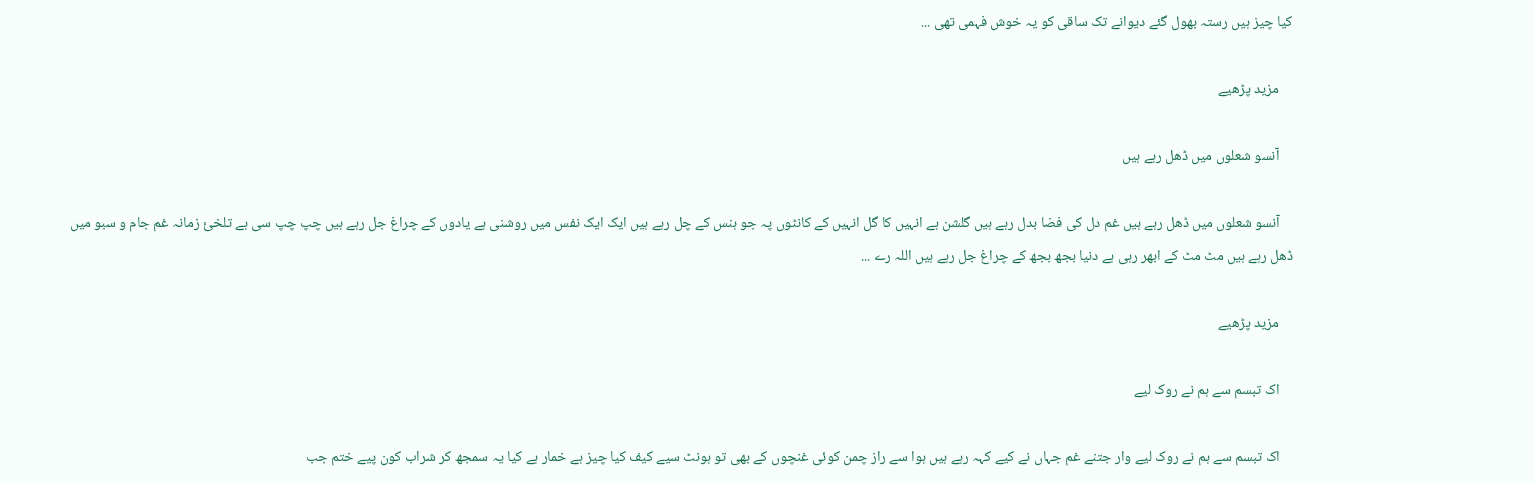کیا چیز ہیں رستہ بھول گئے دیوانے تک ساقی کو یہ خوش فہمی تھی ...

    مزید پڑھیے

    آنسو شعلوں میں ڈھل رہے ہیں

    آنسو شعلوں میں ڈھل رہے ہیں غم دل کی فضا بدل رہے ہیں گلشن ہے انہیں کا گل انہیں کے کانٹوں پہ جو ہنس کے چل رہے ہیں ایک ایک نفس میں روشنی ہے یادوں کے چراغ جل رہے ہیں چپ چپ سی ہے تلخیٔ زمانہ غم جام و سبو میں ڈھل رہے ہیں مٹ مٹ کے ابھر رہی ہے دنیا بجھ بجھ کے چراغ جل رہے ہیں اللہ رے ...

    مزید پڑھیے

    اک تبسم سے ہم نے روک لیے

    اک تبسم سے ہم نے روک لیے وار جتنے غم جہاں نے کیے کہہ رہے ہیں ہوا سے راز چمن کوئی غنچوں کے بھی تو ہونٹ سیے کیف کیا چیز ہے خمار ہے کیا یہ سمجھ کر شراب کون پیے ختم جب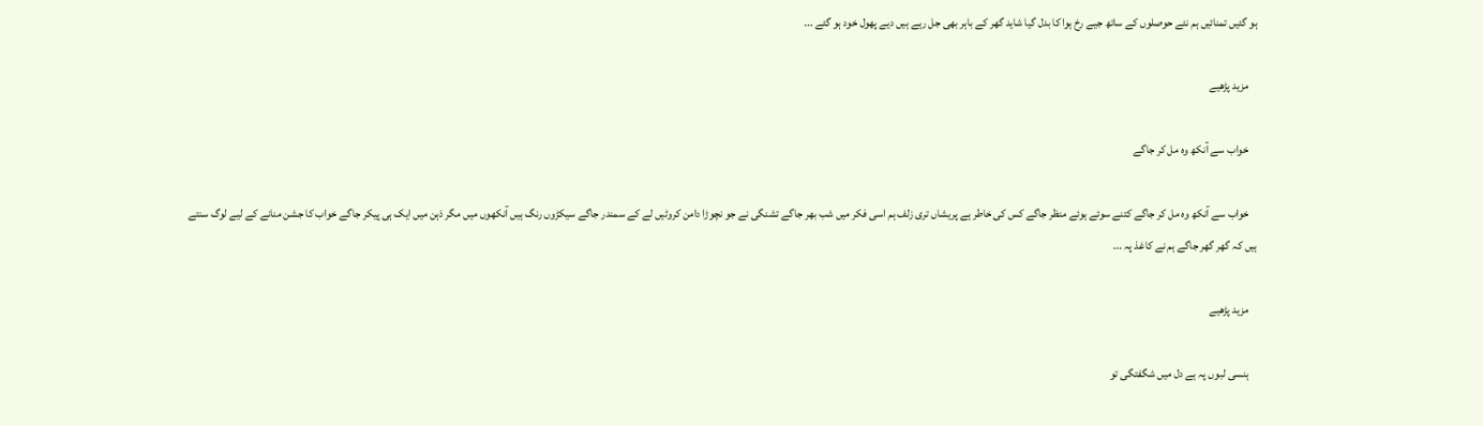ہو گئیں تمنائیں ہم نئے حوصلوں کے ساتھ جیے رخ ہوا کا بدل گیا شاید گھر کے باہر بھی جل رہے ہیں دیے پھول خود ہو گئے ...

    مزید پڑھیے

    خواب سے آنکھ وہ مل کر جاگے

    خواب سے آنکھ وہ مل کر جاگے کتنے سوئے ہوئے منظر جاگے کس کی خاطر ہے پریشاں تری زلف ہم اسی فکر میں شب بھر جاگے تشنگی نے جو نچوڑا دامن کروٹیں لے کے سمندر جاگے سیکڑوں رنگ ہیں آنکھوں میں مگر ذہن میں ایک ہی پیکر جاگے خواب کا جشن منانے کے لیے لوگ سنتے ہیں کہ گھر گھر جاگے ہم نے کاغذ پہ ...

    مزید پڑھیے

    ہنسی لبوں پہ ہے دل میں شگفتگی تو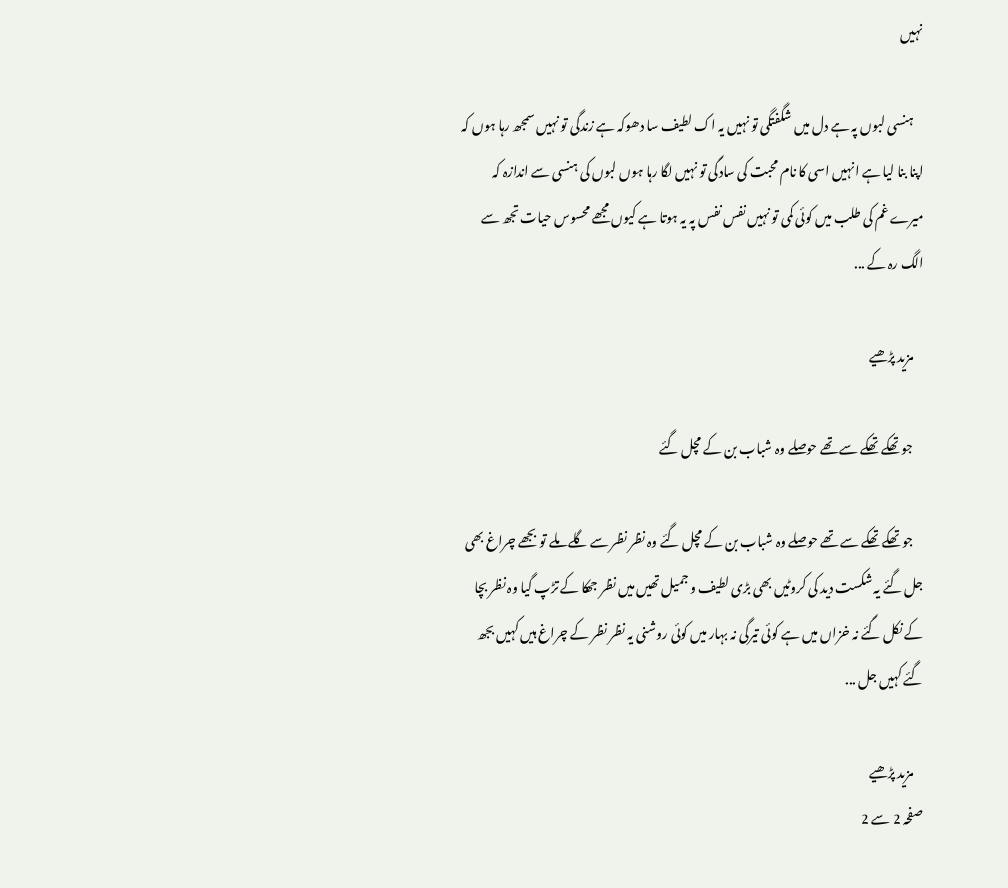نہیں

    ہنسی لبوں پہ ہے دل میں شگفتگی تو نہیں یہ اک لطیف سا دھوکہ ہے زندگی تو نہیں سمجھ رہا ہوں کہ اپنا بنا لیا ہے انہیں اسی کا نام محبت کی سادگی تو نہیں لگا رہا ہوں لبوں کی ہنسی سے اندازہ کہ میرے غم کی طلب میں کوئی کمی تو نہیں نفس نفس پہ یہ ہوتا ہے کیوں مجھے محسوس حیات تجھ سے الگ رہ کے ...

    مزید پڑھیے

    جو تھکے تھکے سے تھے حوصلے وہ شباب بن کے مچل گئے

    جو تھکے تھکے سے تھے حوصلے وہ شباب بن کے مچل گئے وہ نظر نظر سے گلے ملے تو بجھے چراغ بھی جل گئے یہ شکست دید کی کروٹیں بھی بڑی لطیف و جمیل تھیں میں نظر جھکا کے تڑپ گیا وہ نظر بچا کے نکل گئے نہ خزاں میں ہے کوئی تیرگی نہ بہار میں کوئی روشنی یہ نظر نظر کے چراغ ہیں کہیں بجھ گئے کہیں جل ...

    مزید پڑھیے
صفحہ 2 سے 2